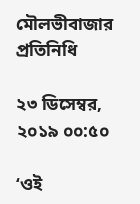মৌলভীবাজার প্রতিনিধি

২৩ ডিসেম্বর, ২০১৯ ০০:৫০

‘ওই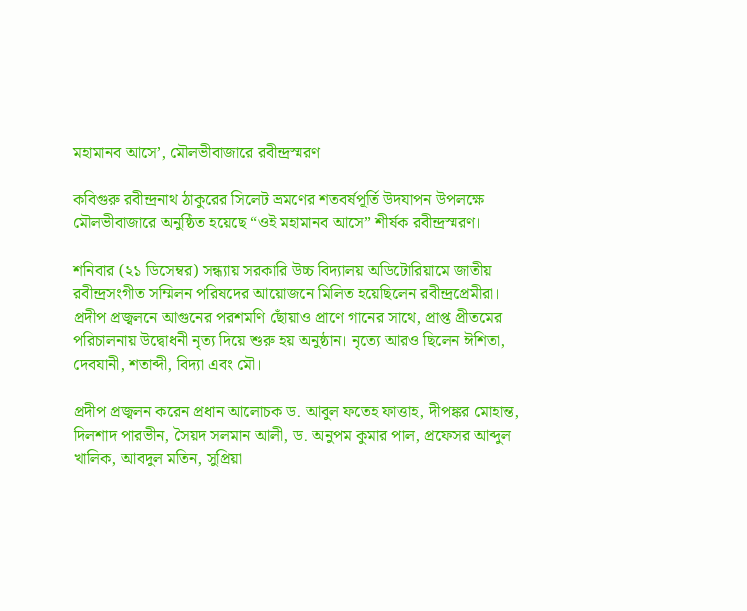মহামানব আসে’, মৌলভীবাজারে রবীন্দ্রস্মরণ

কবিগুরু রবীন্দ্রনাথ ঠাকুরের সিলেট ভ্রমণের শতবর্ষপূর্তি উদযাপন উপলক্ষে মৌলভীবাজারে অনুষ্ঠিত হয়েছে “ওই মহামানব আসে” শীর্ষক রবীন্দ্রস্মরণ।

শনিবার (২১ ডিসেম্বর) সন্ধ্যায় সরকারি উচ্চ বিদ্যালয় অডিটোরিয়ামে জাতীয় রবীন্দ্রসংগীত সম্মিলন পরিষদের আয়োজনে মিলিত হয়েছিলেন রবীন্দ্রপ্রেমীরা। প্রদীপ প্রজ্বলনে আগুনের পরশমণি ছোঁয়াও প্রাণে গানের সাথে, প্রাপ্ত প্রীতমের পরিচালনায় উদ্বোধনী নৃত্য দিয়ে শুরু হয় অনুষ্ঠান। নৃত্যে আরও ছিলেন ঈশিতা, দেবযানী, শতাব্দী, বিদ্যা এবং মৌ।

প্রদীপ প্রজ্বলন করেন প্রধান আলোচক ড. আবুল ফতেহ ফাত্তাহ, দীপঙ্কর মোহান্ত, দিলশাদ পারভীন, সৈয়দ সলমান আলী, ড. অনুপম কুমার পাল, প্রফেসর আব্দুল খালিক, আবদুল মতিন, সুপ্রিয়া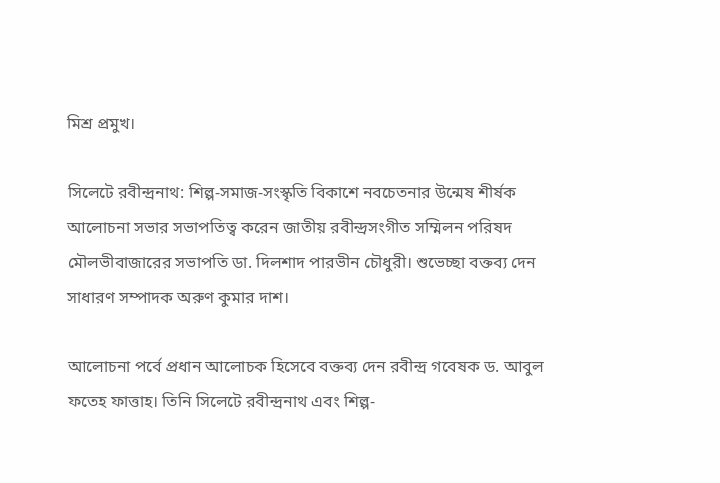মিশ্র প্রমুখ।

সিলেটে রবীন্দ্রনাথ: শিল্প-সমাজ-সংস্কৃতি বিকাশে নবচেতনার উন্মেষ শীর্ষক আলোচনা সভার সভাপতিত্ব করেন জাতীয় রবীন্দ্রসংগীত সম্মিলন পরিষদ মৌলভীবাজারের সভাপতি ডা. দিলশাদ পারভীন চৌধুরী। শুভেচ্ছা বক্তব্য দেন সাধারণ সম্পাদক অরুণ কুমার দাশ।

আলোচনা পর্বে প্রধান আলোচক হিসেবে বক্তব্য দেন রবীন্দ্র গবেষক ড. আবুল ফতেহ ফাত্তাহ। তিনি সিলেটে রবীন্দ্রনাথ এবং শিল্প-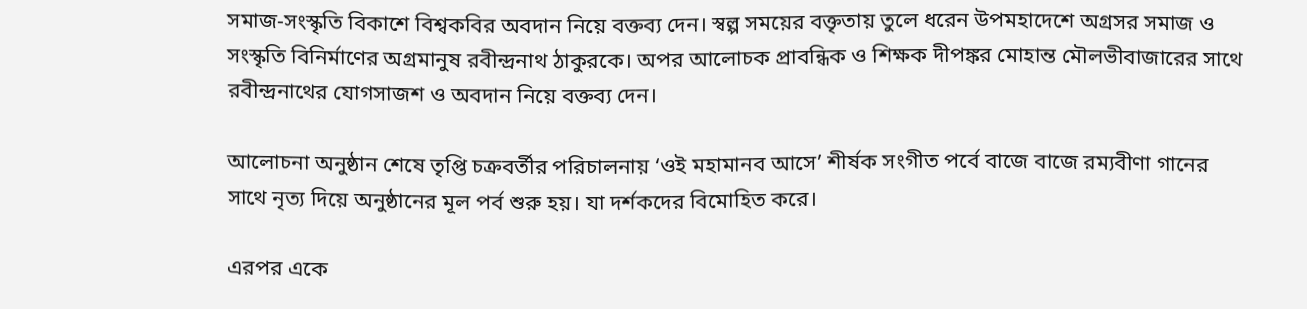সমাজ-সংস্কৃতি বিকাশে বিশ্বকবির অবদান নিয়ে বক্তব্য দেন। স্বল্প সময়ের বক্তৃতায় তুলে ধরেন উপমহাদেশে অগ্রসর সমাজ ও সংস্কৃতি বিনির্মাণের অগ্রমানুষ রবীন্দ্রনাথ ঠাকুরকে। অপর আলোচক প্রাবন্ধিক ও শিক্ষক দীপঙ্কর মোহান্ত মৌলভীবাজারের সাথে রবীন্দ্রনাথের যোগসাজশ ও অবদান নিয়ে বক্তব্য দেন।

আলোচনা অনুষ্ঠান শেষে তৃপ্তি চক্রবর্তীর পরিচালনায় ‘ওই মহামানব আসে’ শীর্ষক সংগীত পর্বে বাজে বাজে রম্যবীণা গানের সাথে নৃত্য দিয়ে অনুষ্ঠানের মূল পর্ব শুরু হয়। যা দর্শকদের বিমোহিত করে।

এরপর একে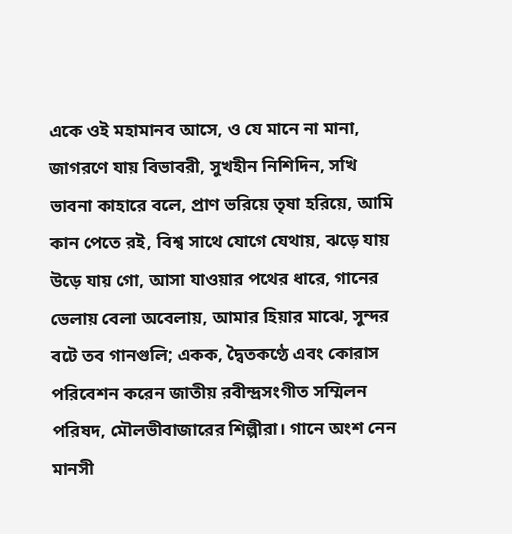একে ওই মহামানব আসে, ও যে মানে না মানা, জাগরণে যায় বিভাবরী, সুখহীন নিশিদিন, সখি ভাবনা কাহারে বলে, প্রাণ ভরিয়ে তৃষা হরিয়ে, আমি কান পেতে রই, বিশ্ব সাথে যোগে যেথায়, ঝড়ে যায় উড়ে যায় গো, আসা যাওয়ার পথের ধারে, গানের ভেলায় বেলা অবেলায়, আমার হিয়ার মাঝে, সুন্দর বটে তব গানগুলি; একক, দ্বৈতকণ্ঠে এবং কোরাস পরিবেশন করেন জাতীয় রবীন্দ্রসংগীত সম্মিলন পরিষদ, মৌলভীবাজারের শিল্পীরা। গানে অংশ নেন মানসী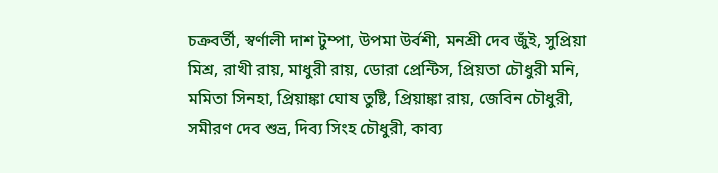চক্রবর্তী, স্বর্ণালী দাশ টুম্পা, উপমা উর্বশী, মনশ্রী দেব জুঁই, সুপ্রিয়া মিশ্র, রাখী রায়, মাধুরী রায়, ডোরা প্রেন্টিস, প্রিয়তা চৌধুরী মনি, মমিতা সিনহা, প্রিয়াঙ্কা ঘোষ তুষ্টি, প্রিয়াঙ্কা রায়, জেবিন চৌধুরী, সমীরণ দেব শুভ্র, দিব্য সিংহ চৌধুরী, কাব্য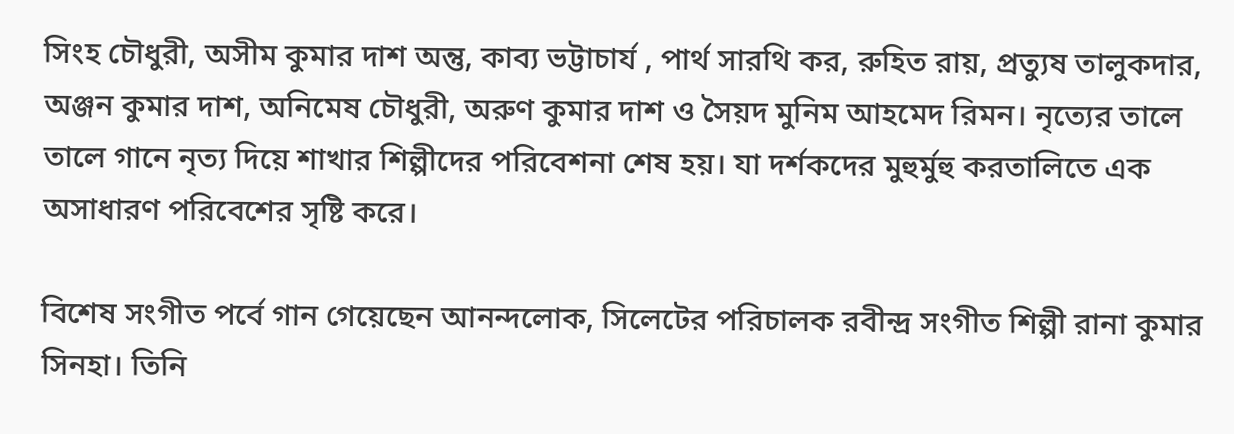সিংহ চৌধুরী, অসীম কুমার দাশ অন্তু, কাব্য ভট্টাচার্য , পার্থ সারথি কর, রুহিত রায়, প্রত্যুষ তালুকদার, অঞ্জন কুমার দাশ, অনিমেষ চৌধুরী, অরুণ কুমার দাশ ও সৈয়দ মুনিম আহমেদ রিমন। নৃত্যের তালে তালে গানে নৃত্য দিয়ে শাখার শিল্পীদের পরিবেশনা শেষ হয়। যা দর্শকদের মুহুর্মুহু করতালিতে এক অসাধারণ পরিবেশের সৃষ্টি করে।

বিশেষ সংগীত পর্বে গান গেয়েছেন আনন্দলোক, সিলেটের পরিচালক রবীন্দ্র সংগীত শিল্পী রানা কুমার সিনহা। তিনি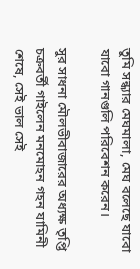তুমি সন্ধ্যার মেঘমালা, মেঘ বলেছে যাবো যাবো গানগুলি পরিবেশন করেন।

সুর সাধনা মৌলভীবাজারের অধ্যক্ষ তৃপ্তি চক্রবর্তী গাইলেন মনমোহন গহন যামিনী শেষে, সেই ভাল সেই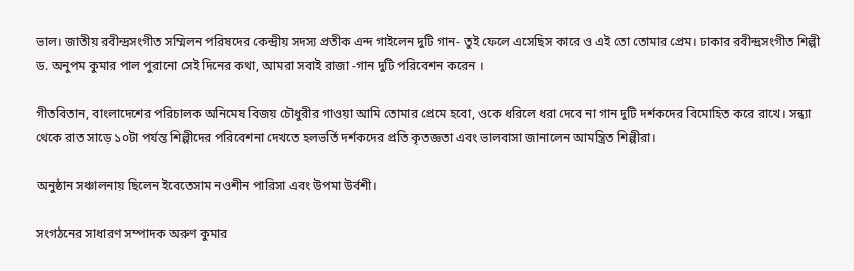ভাল। জাতীয় রবীন্দ্রসংগীত সম্মিলন পরিষদের কেন্দ্রীয় সদস্য প্রতীক এন্দ গাইলেন দুটি গান- তুই ফেলে এসেছিস কারে ও এই তো তোমার প্রেম। ঢাকার রবীন্দ্রসংগীত শিল্পী ড. অনুপম কুমার পাল পুরানো সেই দিনের কথা, আমরা সবাই রাজা -গান দুটি পরিবেশন করেন ।

গীতবিতান, বাংলাদেশের পরিচালক অনিমেষ বিজয় চৌধুরীর গাওয়া আমি তোমার প্রেমে হবো, ওকে ধরিলে ধরা দেবে না গান দুটি দর্শকদের বিমোহিত করে রাখে। সন্ধ্যা থেকে রাত সাড়ে ১০টা পর্যন্ত শিল্পীদের পরিবেশনা দেখতে হলভর্তি দর্শকদের প্রতি কৃতজ্ঞতা এবং ভালবাসা জানালেন আমন্ত্রিত শিল্পীরা।

অনুষ্ঠান সঞ্চালনায় ছিলেন ইবেতেসাম নওশীন পারিসা এবং উপমা উর্বশী।

সংগঠনের সাধারণ সম্পাদক অরুণ কুমার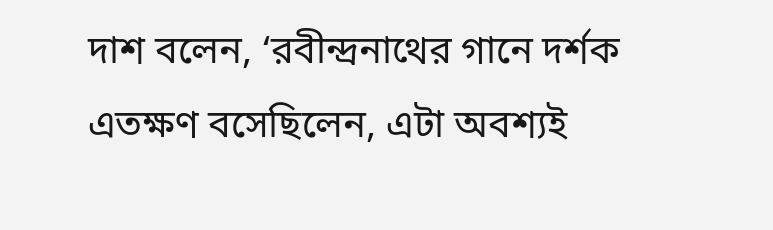দাশ বলেন, ‘রবীন্দ্রনাথের গানে দর্শক এতক্ষণ বসেছিলেন, এটা অবশ্যই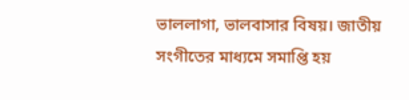ভাললাগা, ভালবাসার বিষয়। জাতীয় সংগীতের মাধ্যমে সমাপ্তি হয়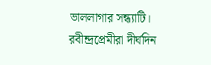ভাললাগার সন্ধ্যাটি। রবীন্দ্রপ্রেমীরা দীর্ঘদিন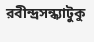রবীন্দ্রসন্ধ্যাটুকু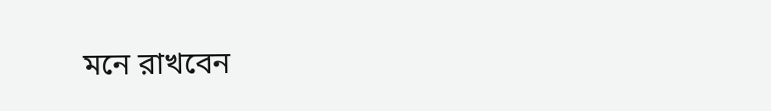মনে রাখবেন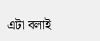এটা বলাই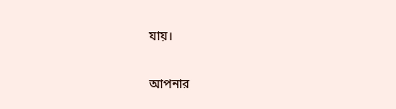যায়।

আপনার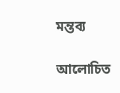মন্তব্য

আলোচিত